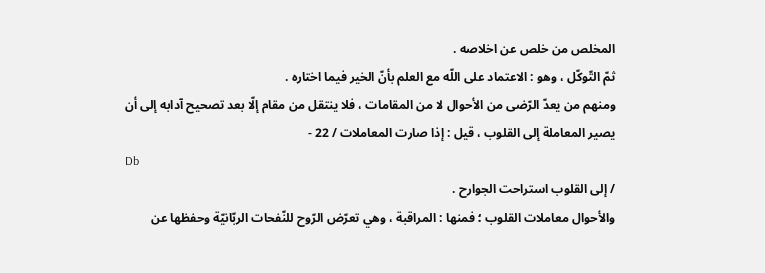المخلص من خلص عن اخلاصه .
ثمّ التّوكّل ، وهو : الاعتماد على اللّه مع العلم بأنّ الخير فيما اختاره .
ومنهم من يعدّ الرّضى من الأحوال لا من المقامات ، فلا ينتقل من مقام إلّا بعد تصحيح آدابه إلى أن يصير المعاملة إلى القلوب ، قيل : إذا صارت المعاملات / 22 -
Db
/ إلى القلوب استراحت الجوارح .
والأحوال معاملات القلوب ؛ فمنها : المراقبة ، وهي تعرّض الرّوح للنّفحات الربّانيّة وحفظها عن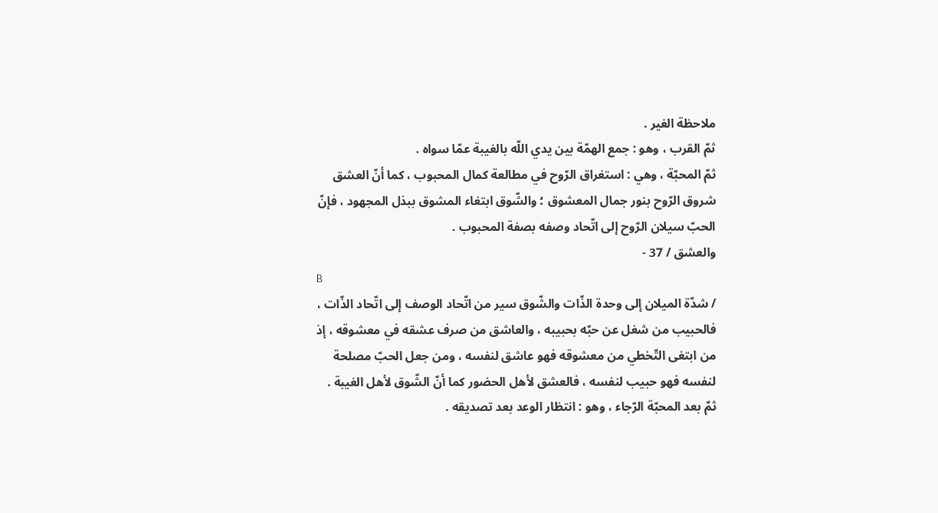ملاحظة الغير .
ثمّ القرب ، وهو : جمع الهمّة بين يدي اللّه بالغيبة عمّا سواه .
ثمّ المحبّة ، وهي : استغراق الرّوح في مطالعة كمال المحبوب ، كما أنّ العشق شروق الرّوح بنور جمال المعشوق ؛ والشّوق ابتغاء المشوق ببذل المجهود ، فإنّ الحبّ سيلان الرّوح إلى اتّحاد وصفه بصفة المحبوب .
والعشق / 37 -
B
/ شدّة الميلان إلى وحدة الذّات والشّوق سير من اتّحاد الوصف إلى اتّحاد الذّات ، فالحبيب من شغل عن حبّه بحبيبه ، والعاشق من صرف عشقه في معشوقه ، إذ من ابتغى التّخطي من معشوقه فهو عاشق لنفسه ، ومن جعل الحبّ مصلحة لنفسه فهو حبيب لنفسه ، فالعشق لأهل الحضور كما أنّ الشّوق لأهل الغيبة .
ثمّ بعد المحبّة الرّجاء ، وهو : انتظار الوعد بعد تصديقه .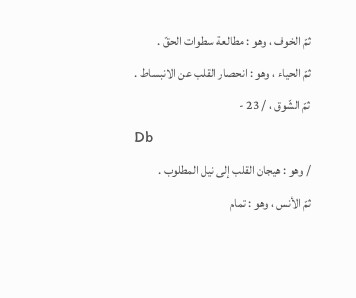ثمّ الخوف ، وهو : مطالعة سطوات الحقّ .
ثمّ الحياء ، وهو : انحصار القلب عن الانبساط .
ثمّ الشّوق ، / 23 -
Db
/ وهو : هيجان القلب إلى نيل المطلوب .
ثمّ الأنس ، وهو : تمام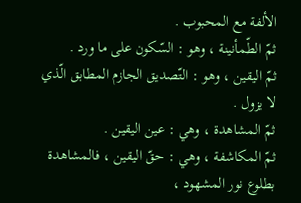الألفة مع المحبوب .
ثمّ الطّمأنينة ، وهو : السّكون على ما ورد .
ثمّ اليقين ، وهو : التّصديق الجازم المطابق الّذي لا يزول .
ثمّ المشاهدة ، وهي : عين اليقين .
ثمّ المكاشفة ، وهي : حقّ اليقين ، فالمشاهدة بطلوع نور المشهود ،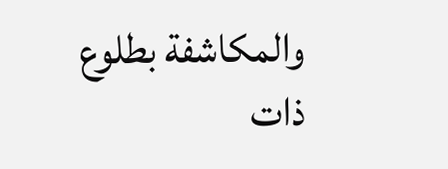والمكاشفة بطلوع ذات